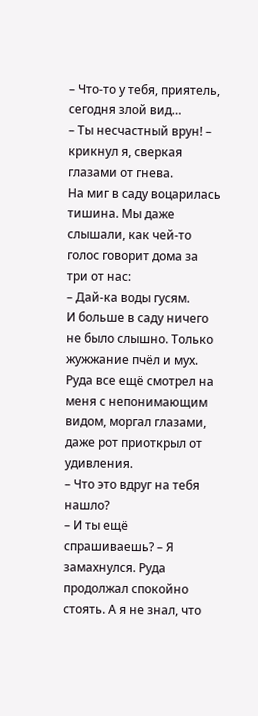– Что-то у тебя, приятель, сегодня злой вид…
– Ты несчастный врун! – крикнул я, сверкая глазами от гнева.
На миг в саду воцарилась тишина. Мы даже слышали, как чей-то голос говорит дома за три от нас:
– Дай-ка воды гусям.
И больше в саду ничего не было слышно. Только жужжание пчёл и мух.
Руда все ещё смотрел на меня с непонимающим видом, моргал глазами, даже рот приоткрыл от удивления.
– Что это вдруг на тебя нашло?
– И ты ещё спрашиваешь? – Я замахнулся. Руда продолжал спокойно стоять. А я не знал, что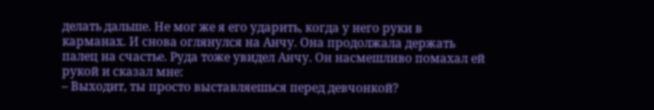делать дальше. Не мог же я его ударить, когда у него руки в карманах. И снова оглянулся на Анчу. Она продолжала держать палец на счастье. Руда тоже увидел Анчу. Он насмешливо помахал ей рукой и сказал мне:
– Выходит, ты просто выставляешься перед девчонкой?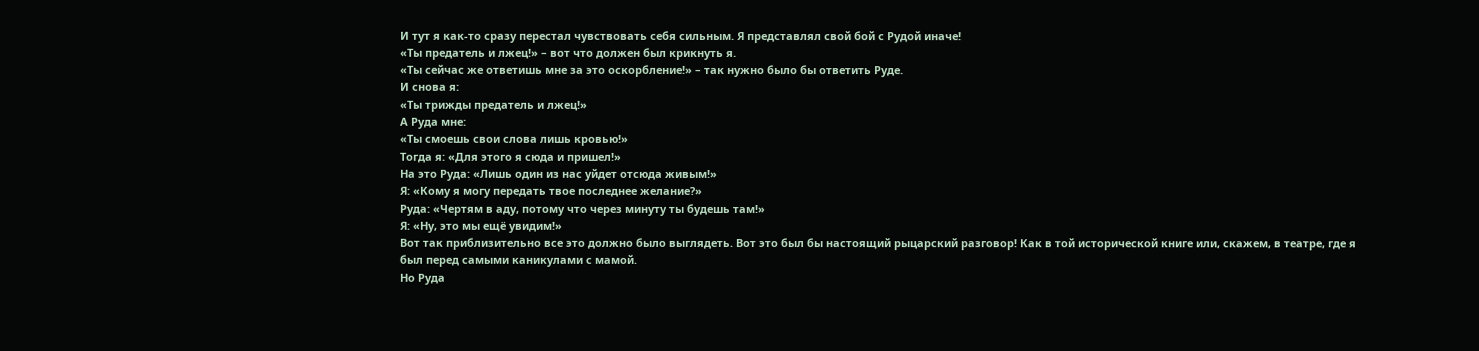И тут я как-то сразу перестал чувствовать себя сильным. Я представлял свой бой с Рудой иначе!
«Ты предатель и лжец!» – вот что должен был крикнуть я.
«Ты сейчас же ответишь мне за это оскорбление!» – так нужно было бы ответить Руде.
И снова я:
«Ты трижды предатель и лжец!»
А Руда мне:
«Ты смоешь свои слова лишь кровью!»
Тогда я: «Для этого я сюда и пришел!»
На это Руда: «Лишь один из нас уйдет отсюда живым!»
Я: «Кому я могу передать твое последнее желание?»
Руда: «Чертям в аду, потому что через минуту ты будешь там!»
Я: «Ну, это мы ещё увидим!»
Вот так приблизительно все это должно было выглядеть. Вот это был бы настоящий рыцарский разговор! Как в той исторической книге или, скажем, в театре, где я был перед самыми каникулами с мамой.
Но Руда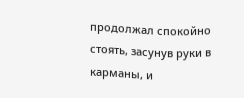продолжал спокойно стоять, засунув руки в карманы, и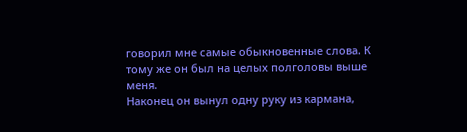говорил мне самые обыкновенные слова. К тому же он был на целых полголовы выше меня.
Наконец он вынул одну руку из кармана,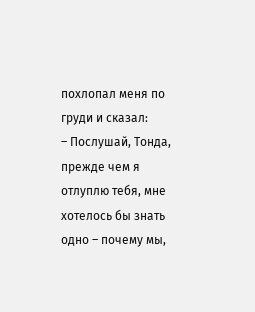похлопал меня по груди и сказал:
– Послушай, Тонда, прежде чем я отлуплю тебя, мне хотелось бы знать одно – почему мы,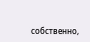собственно,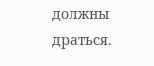должны драться.